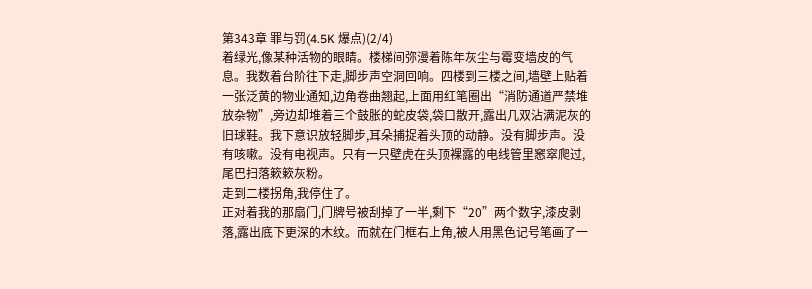第343章 罪与罚(4.5K 爆点)(2/4)
着绿光,像某种活物的眼睛。楼梯间弥漫着陈年灰尘与霉变墙皮的气息。我数着台阶往下走,脚步声空洞回响。四楼到三楼之间,墙壁上贴着一张泛黄的物业通知,边角卷曲翘起,上面用红笔圈出“消防通道严禁堆放杂物”,旁边却堆着三个鼓胀的蛇皮袋,袋口散开,露出几双沾满泥灰的旧球鞋。我下意识放轻脚步,耳朵捕捉着头顶的动静。没有脚步声。没有咳嗽。没有电视声。只有一只壁虎在头顶裸露的电线管里窸窣爬过,尾巴扫落簌簌灰粉。
走到二楼拐角,我停住了。
正对着我的那扇门,门牌号被刮掉了一半,剩下“20”两个数字,漆皮剥落,露出底下更深的木纹。而就在门框右上角,被人用黑色记号笔画了一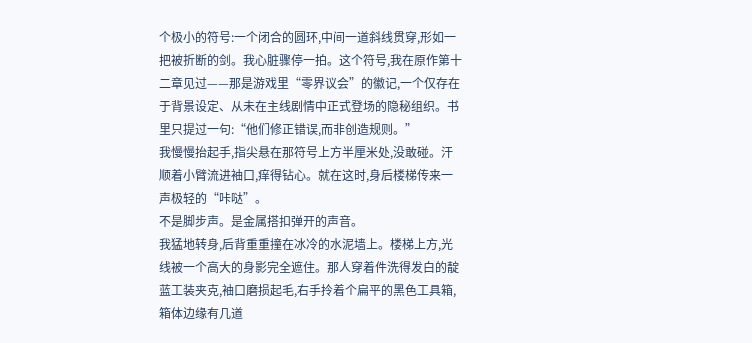个极小的符号:一个闭合的圆环,中间一道斜线贯穿,形如一把被折断的剑。我心脏骤停一拍。这个符号,我在原作第十二章见过——那是游戏里“零界议会”的徽记,一个仅存在于背景设定、从未在主线剧情中正式登场的隐秘组织。书里只提过一句:“他们修正错误,而非创造规则。”
我慢慢抬起手,指尖悬在那符号上方半厘米处,没敢碰。汗顺着小臂流进袖口,痒得钻心。就在这时,身后楼梯传来一声极轻的“咔哒”。
不是脚步声。是金属搭扣弹开的声音。
我猛地转身,后背重重撞在冰冷的水泥墙上。楼梯上方,光线被一个高大的身影完全遮住。那人穿着件洗得发白的靛蓝工装夹克,袖口磨损起毛,右手拎着个扁平的黑色工具箱,箱体边缘有几道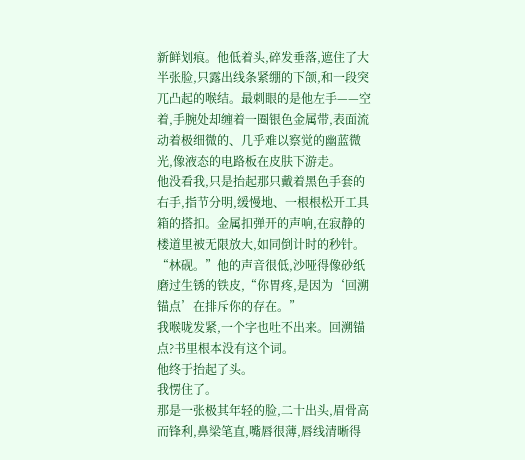新鲜划痕。他低着头,碎发垂落,遮住了大半张脸,只露出线条紧绷的下颌,和一段突兀凸起的喉结。最刺眼的是他左手——空着,手腕处却缠着一圈银色金属带,表面流动着极细微的、几乎难以察觉的幽蓝微光,像液态的电路板在皮肤下游走。
他没看我,只是抬起那只戴着黑色手套的右手,指节分明,缓慢地、一根根松开工具箱的搭扣。金属扣弹开的声响,在寂静的楼道里被无限放大,如同倒计时的秒针。
“林砚。”他的声音很低,沙哑得像砂纸磨过生锈的铁皮,“你胃疼,是因为‘回溯锚点’在排斥你的存在。”
我喉咙发紧,一个字也吐不出来。回溯锚点?书里根本没有这个词。
他终于抬起了头。
我愣住了。
那是一张极其年轻的脸,二十出头,眉骨高而锋利,鼻梁笔直,嘴唇很薄,唇线清晰得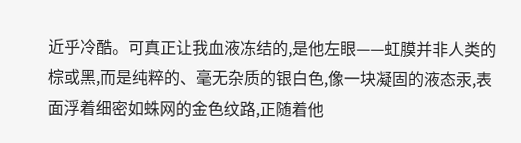近乎冷酷。可真正让我血液冻结的,是他左眼——虹膜并非人类的棕或黑,而是纯粹的、毫无杂质的银白色,像一块凝固的液态汞,表面浮着细密如蛛网的金色纹路,正随着他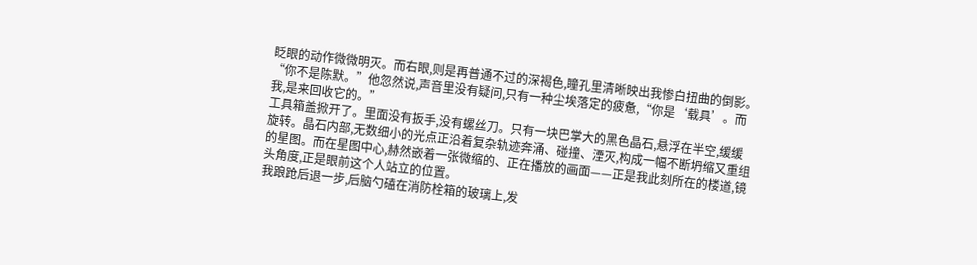眨眼的动作微微明灭。而右眼,则是再普通不过的深褐色,瞳孔里清晰映出我惨白扭曲的倒影。
“你不是陈默。”他忽然说,声音里没有疑问,只有一种尘埃落定的疲惫,“你是‘载具’。而我,是来回收它的。”
工具箱盖掀开了。里面没有扳手,没有螺丝刀。只有一块巴掌大的黑色晶石,悬浮在半空,缓缓旋转。晶石内部,无数细小的光点正沿着复杂轨迹奔涌、碰撞、湮灭,构成一幅不断坍缩又重组的星图。而在星图中心,赫然嵌着一张微缩的、正在播放的画面——正是我此刻所在的楼道,镜头角度,正是眼前这个人站立的位置。
我踉跄后退一步,后脑勺磕在消防栓箱的玻璃上,发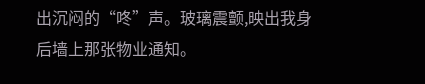出沉闷的“咚”声。玻璃震颤,映出我身后墙上那张物业通知。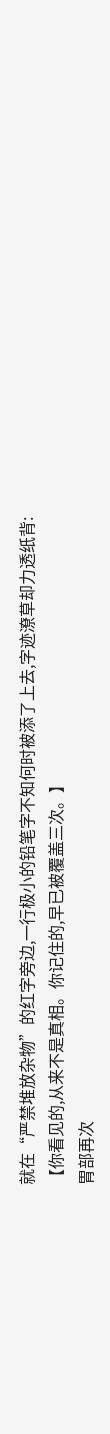就在“严禁堆放杂物”的红字旁边,一行极小的铅笔字不知何时被添了上去,字迹潦草却力透纸背:
【你看见的,从来不是真相。你记住的,早已被覆盖三次。】
胃部再次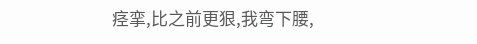痉挛,比之前更狠,我弯下腰,